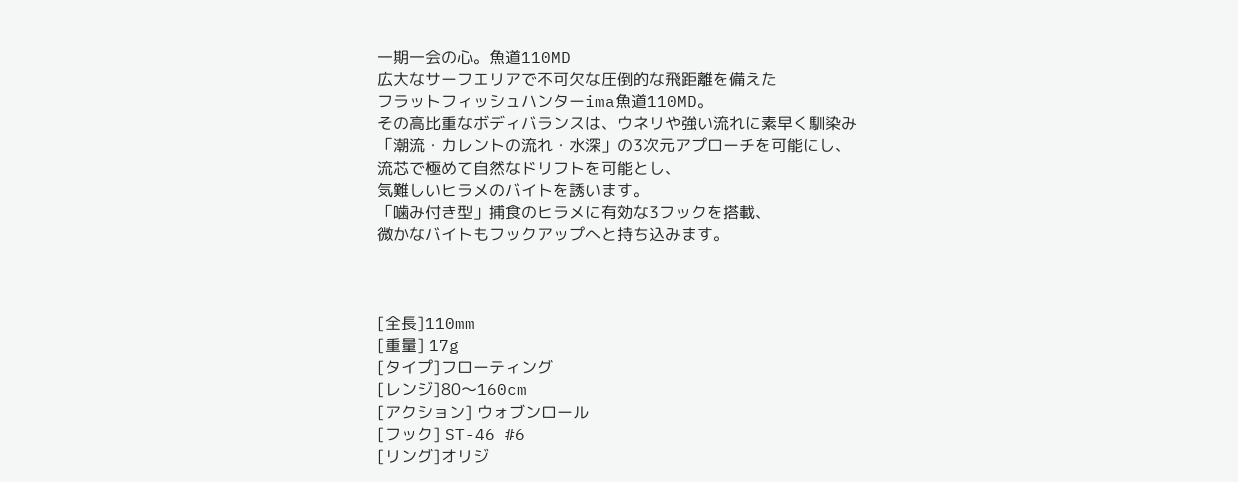一期一会の心。魚道110MD
広大なサーフエリアで不可欠な圧倒的な飛距離を備えた
フラットフィッシュハンターima魚道110MD。
その高比重なボディバランスは、ウネリや強い流れに素早く馴染み
「潮流・カレントの流れ・水深」の3次元アプローチを可能にし、
流芯で極めて自然なドリフトを可能とし、
気難しいヒラメのバイトを誘います。
「噛み付き型」捕食のヒラメに有効な3フックを搭載、
微かなバイトもフックアップへと持ち込みます。



[全長]110mm
[重量] 17g
[タイプ]フローティング
[レンジ]80〜160cm
[アクション] ウォブンロール
[フック] ST-46 #6
[リング]オリジ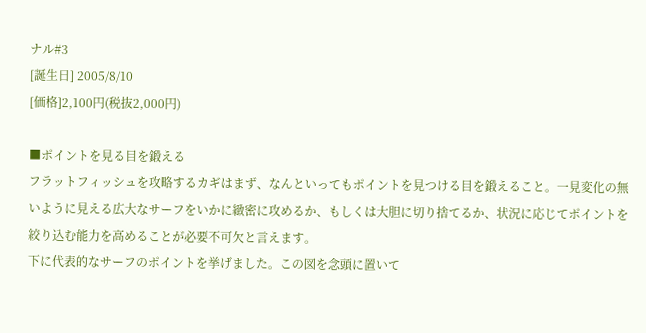ナル#3
[誕生日] 2005/8/10
[価格]2,100円(税抜2,000円)

■ポイントを見る目を鍛える
フラットフィッシュを攻略するカギはまず、なんといってもポイントを見つける目を鍛えること。一見変化の無いように見える広大なサーフをいかに緻密に攻めるか、もしくは大胆に切り捨てるか、状況に応じてポイントを絞り込む能力を高めることが必要不可欠と言えます。
下に代表的なサーフのポイントを挙げました。この図を念頭に置いて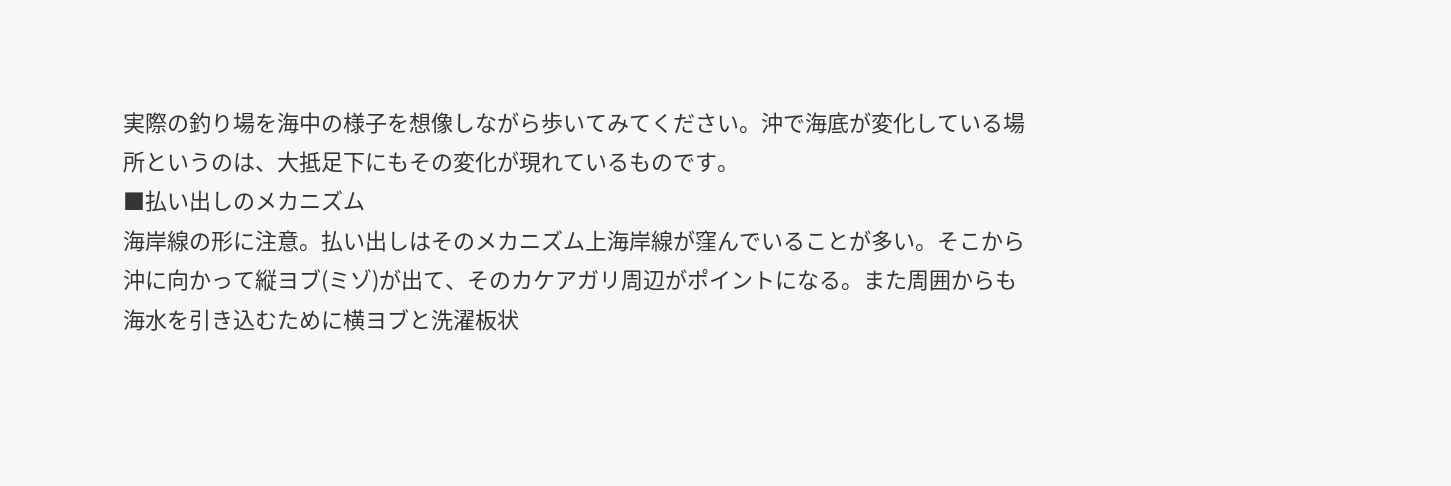実際の釣り場を海中の様子を想像しながら歩いてみてください。沖で海底が変化している場所というのは、大抵足下にもその変化が現れているものです。
■払い出しのメカニズム
海岸線の形に注意。払い出しはそのメカニズム上海岸線が窪んでいることが多い。そこから沖に向かって縦ヨブ(ミゾ)が出て、そのカケアガリ周辺がポイントになる。また周囲からも海水を引き込むために横ヨブと洗濯板状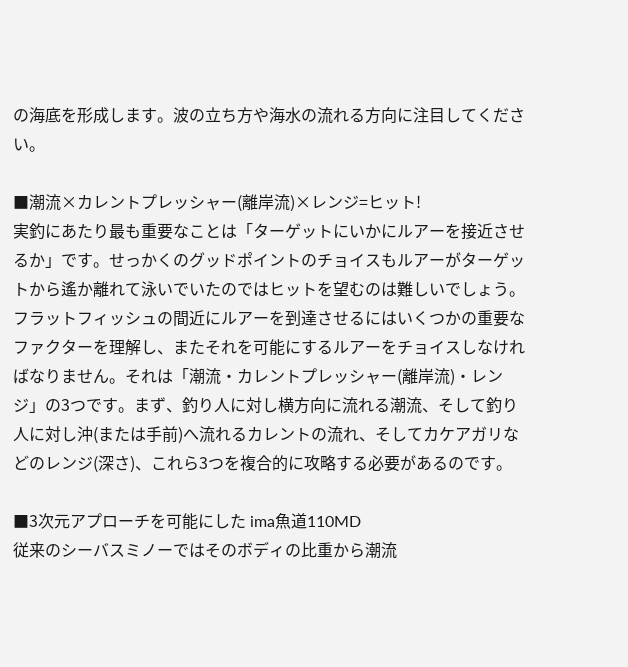の海底を形成します。波の立ち方や海水の流れる方向に注目してください。

■潮流×カレントプレッシャー(離岸流)×レンジ=ヒット!
実釣にあたり最も重要なことは「ターゲットにいかにルアーを接近させるか」です。せっかくのグッドポイントのチョイスもルアーがターゲットから遙か離れて泳いでいたのではヒットを望むのは難しいでしょう。フラットフィッシュの間近にルアーを到達させるにはいくつかの重要なファクターを理解し、またそれを可能にするルアーをチョイスしなければなりません。それは「潮流・カレントプレッシャー(離岸流)・レンジ」の3つです。まず、釣り人に対し横方向に流れる潮流、そして釣り人に対し沖(または手前)へ流れるカレントの流れ、そしてカケアガリなどのレンジ(深さ)、これら3つを複合的に攻略する必要があるのです。

■3次元アプローチを可能にした ima魚道110MD
従来のシーバスミノーではそのボディの比重から潮流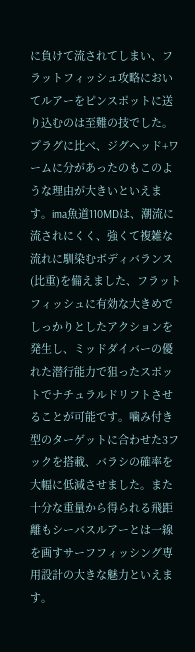に負けて流されてしまい、フラットフィッシュ攻略においてルアーをピンスポットに送り込むのは至難の技でした。プラグに比べ、ジグヘッド+ワームに分があったのもこのような理由が大きいといえます。ima魚道110MDは、潮流に流されにくく、強くて複雑な流れに馴染むボディバランス(比重)を備えました、フラットフィッシュに有効な大きめでしっかりとしたアクションを発生し、ミッドダイバーの優れた潜行能力で狙ったスポットでナチュラルドリフトさせることが可能です。噛み付き型のターゲットに合わせた3フックを搭載、バラシの確率を大幅に低減させました。また十分な重量から得られる飛距離もシーバスルアーとは一線を画すサーフフィッシング専用設計の大きな魅力といえます。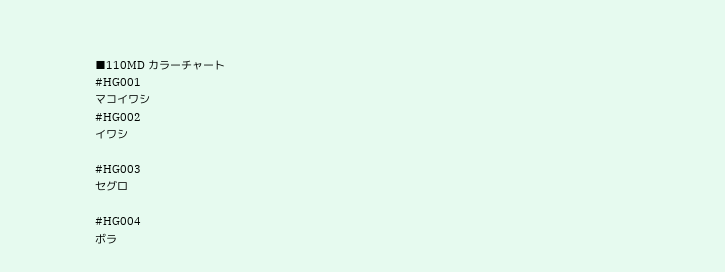■110MD カラーチャート
#HG001
マコイワシ
#HG002
イワシ

#HG003
セグロ

#HG004
ボラ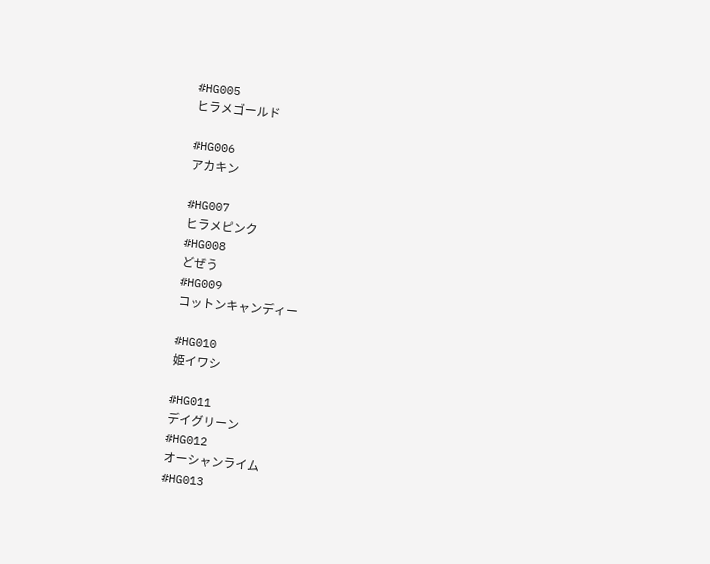#HG005
ヒラメゴールド

#HG006
アカキン

#HG007
ヒラメピンク
#HG008
どぜう
#HG009
コットンキャンディー

#HG010
姫イワシ

#HG011
デイグリーン
#HG012
オーシャンライム
#HG013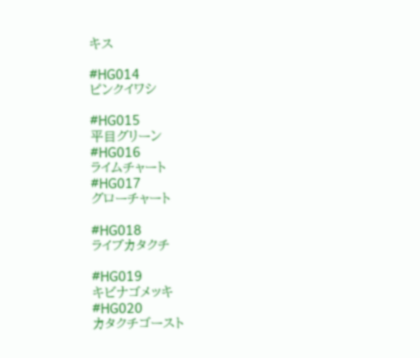キス

#HG014
ピンクイワシ

#HG015
平目グリーン
#HG016
ライムチャート
#HG017
グローチャート

#HG018
ライブカタクチ

#HG019
キビナゴメッキ
#HG020
カタクチゴースト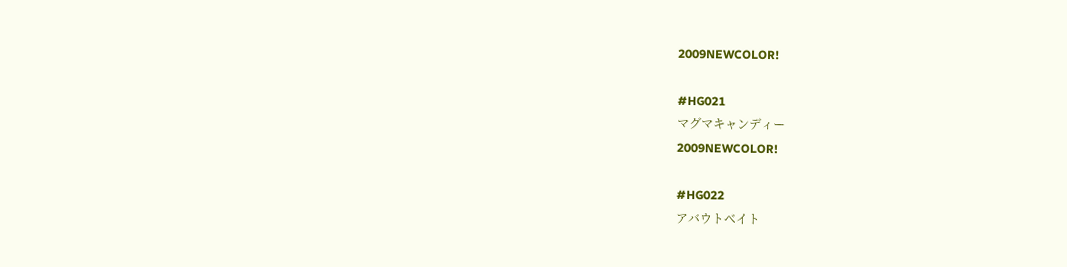2009NEWCOLOR!

#HG021
マグマキャンディー
2009NEWCOLOR!

#HG022
アバウトベイト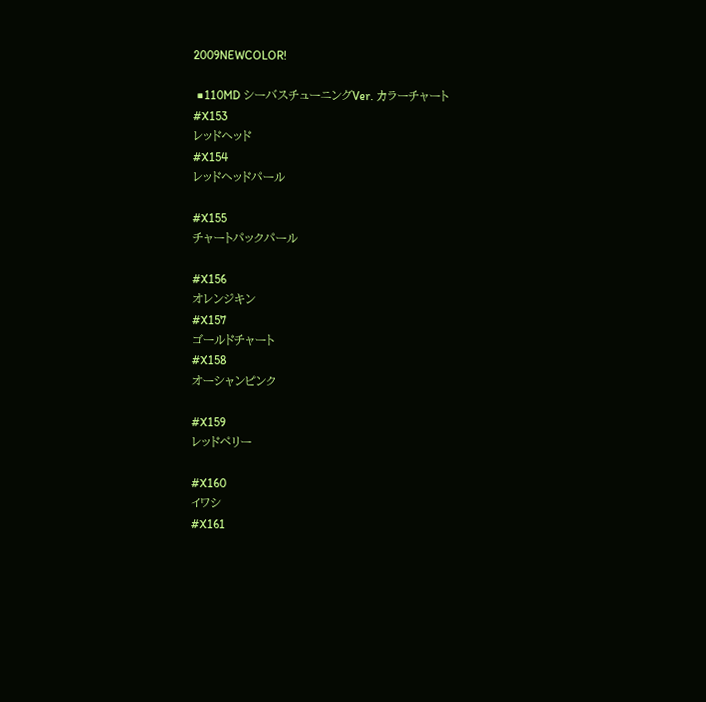2009NEWCOLOR!

 ■110MD シーバスチューニングVer. カラーチャート
#X153
レッドヘッド
#X154
レッドヘッドパール

#X155
チャートパックパール

#X156
オレンジキン
#X157
ゴールドチャート
#X158
オーシャンピンク

#X159
レッドペリー

#X160
イワシ
#X161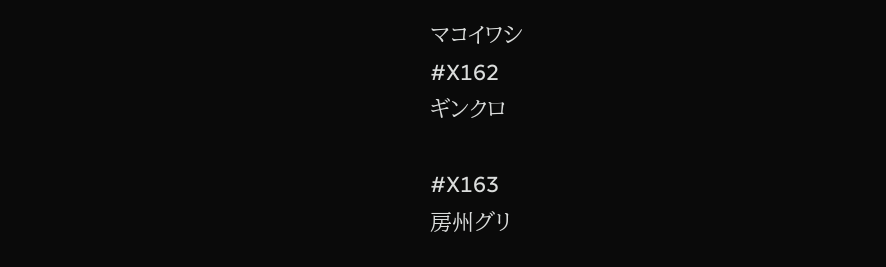マコイワシ
#X162
ギンクロ

#X163
房州グリ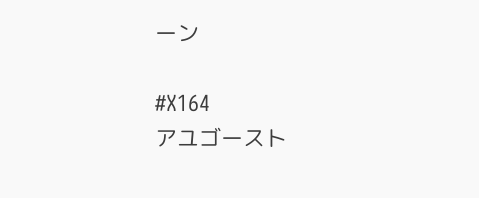ーン

#X164
アユゴースト